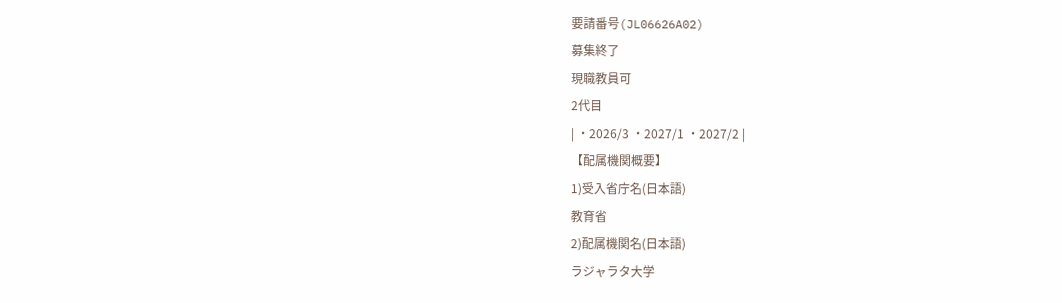要請番号(JL06626A02)
募集終了
現職教員可
2代目
| ・2026/3 ・2027/1 ・2027/2 |
【配属機関概要】
1)受入省庁名(日本語)
教育省
2)配属機関名(日本語)
ラジャラタ大学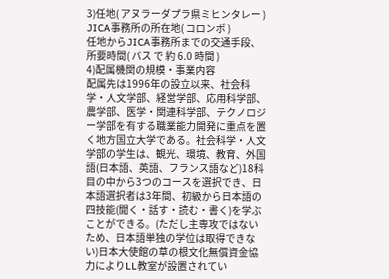3)任地( アヌラーダプラ県ミヒンタレー ) JICA事務所の所在地( コロンボ )
任地からJICA事務所までの交通手段、所要時間( バス で 約 6.0 時間 )
4)配属機関の規模・事業内容
配属先は1996年の設立以来、社会科学・人文学部、経営学部、応用科学部、農学部、医学・関連科学部、テクノロジー学部を有する職業能力開発に重点を置く地方国立大学である。社会科学・人文学部の学生は、観光、環境、教育、外国語(日本語、英語、フランス語など)18科目の中から3つのコースを選択でき、日本語選択者は3年間、初級から日本語の四技能(聞く・話す・読む・書く)を学ぶことができる。(ただし主専攻ではないため、日本語単独の学位は取得できない)日本大使館の草の根文化無償資金協力によりLL教室が設置されてい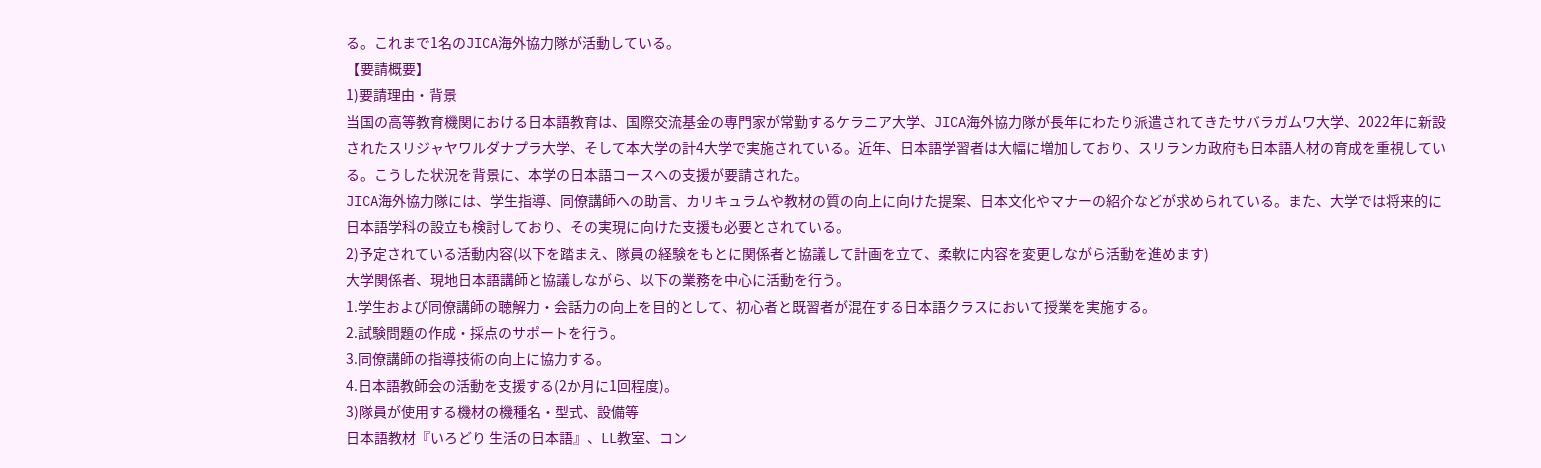る。これまで1名のJICA海外協力隊が活動している。
【要請概要】
1)要請理由・背景
当国の高等教育機関における日本語教育は、国際交流基金の専門家が常勤するケラニア大学、JICA海外協力隊が長年にわたり派遣されてきたサバラガムワ大学、2022年に新設されたスリジャヤワルダナプラ大学、そして本大学の計4大学で実施されている。近年、日本語学習者は大幅に増加しており、スリランカ政府も日本語人材の育成を重視している。こうした状況を背景に、本学の日本語コースへの支援が要請された。
JICA海外協力隊には、学生指導、同僚講師への助言、カリキュラムや教材の質の向上に向けた提案、日本文化やマナーの紹介などが求められている。また、大学では将来的に日本語学科の設立も検討しており、その実現に向けた支援も必要とされている。
2)予定されている活動内容(以下を踏まえ、隊員の経験をもとに関係者と協議して計画を立て、柔軟に内容を変更しながら活動を進めます)
大学関係者、現地日本語講師と協議しながら、以下の業務を中心に活動を行う。
1.学生および同僚講師の聴解力・会話力の向上を目的として、初心者と既習者が混在する日本語クラスにおいて授業を実施する。
2.試験問題の作成・採点のサポートを行う。
3.同僚講師の指導技術の向上に協力する。
4.日本語教師会の活動を支援する(2か月に1回程度)。
3)隊員が使用する機材の機種名・型式、設備等
日本語教材『いろどり 生活の日本語』、LL教室、コン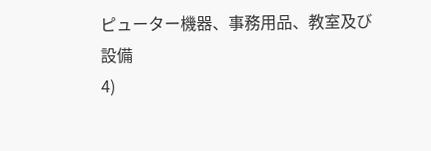ピューター機器、事務用品、教室及び設備
4)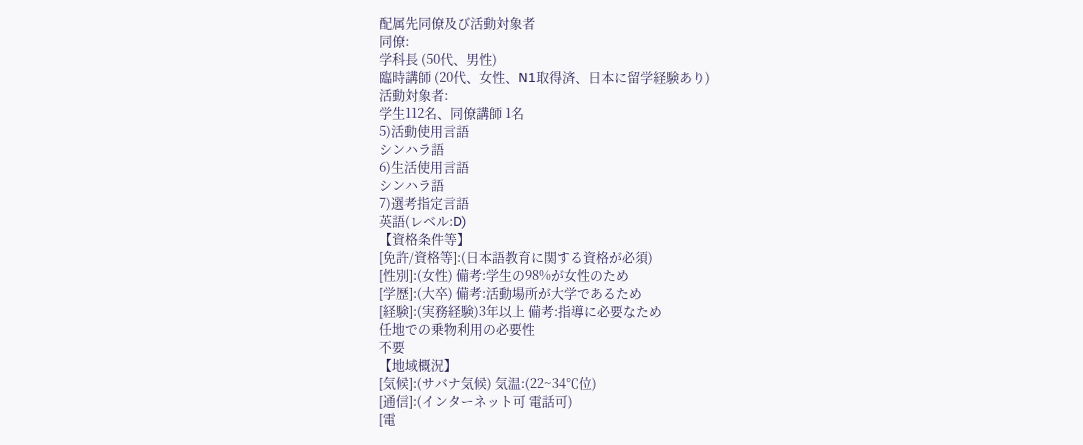配属先同僚及び活動対象者
同僚:
学科長 (50代、男性)
臨時講師 (20代、女性、N1取得済、日本に留学経験あり)
活動対象者:
学生112名、同僚講師 1名
5)活動使用言語
シンハラ語
6)生活使用言語
シンハラ語
7)選考指定言語
英語(レベル:D)
【資格条件等】
[免許/資格等]:(日本語教育に関する資格が必須)
[性別]:(女性) 備考:学生の98%が女性のため
[学歴]:(大卒) 備考:活動場所が大学であるため
[経験]:(実務経験)3年以上 備考:指導に必要なため
任地での乗物利用の必要性
不要
【地域概況】
[気候]:(サバナ気候) 気温:(22~34℃位)
[通信]:(インターネット可 電話可)
[電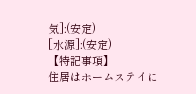気]:(安定)
[水源]:(安定)
【特記事項】
住居はホームステイに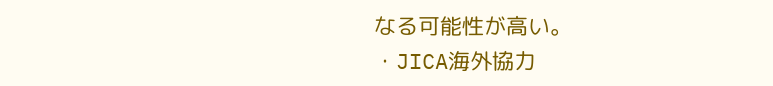なる可能性が高い。
・JICA海外協力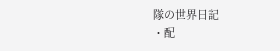隊の世界日記
・配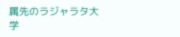属先のラジャラタ大学